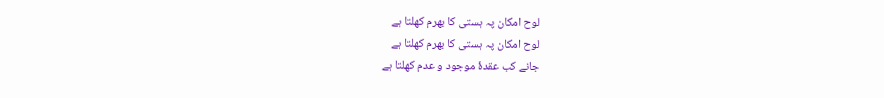لوح امکان پہ ہستی کا بھرم کھلتا ہے
لوح امکان پہ ہستی کا بھرم کھلتا ہے
جانے کب عقدۂ موجود و عدم کھلتا ہے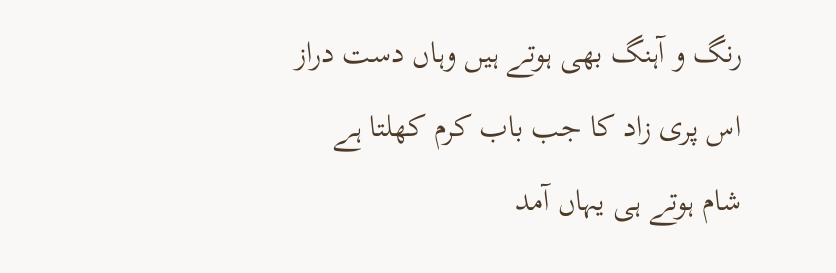رنگ و آہنگ بھی ہوتے ہیں وہاں دست دراز
اس پری زاد کا جب باب کرم کھلتا ہے
شام ہوتے ہی یہاں آمد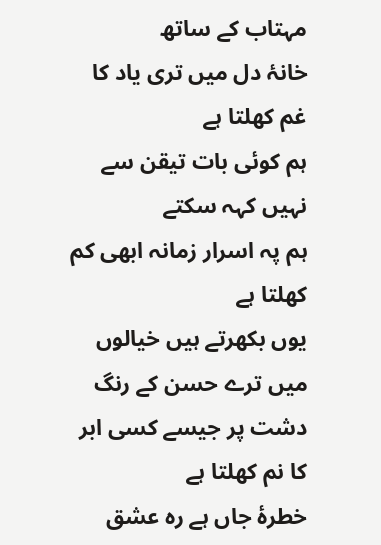مہتاب کے ساتھ
خانۂ دل میں تری یاد کا غم کھلتا ہے
ہم کوئی بات تیقن سے نہیں کہہ سکتے
ہم پہ اسرار زمانہ ابھی کم کھلتا ہے
یوں بکھرتے ہیں خیالوں میں ترے حسن کے رنگ
دشت پر جیسے کسی ابر کا نم کھلتا ہے
خطرۂ جاں ہے رہ عشق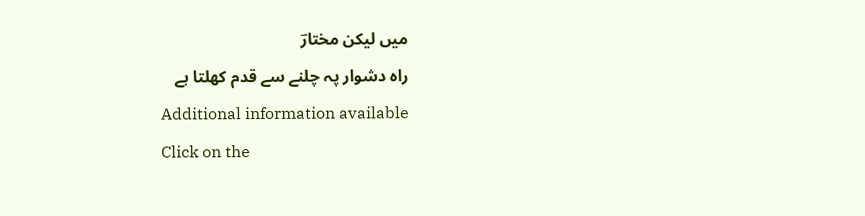میں لیکن مختارؔ
راہ دشوار پہ چلنے سے قدم کھلتا ہے
Additional information available
Click on the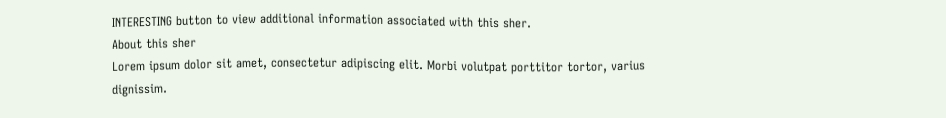INTERESTING button to view additional information associated with this sher.
About this sher
Lorem ipsum dolor sit amet, consectetur adipiscing elit. Morbi volutpat porttitor tortor, varius dignissim.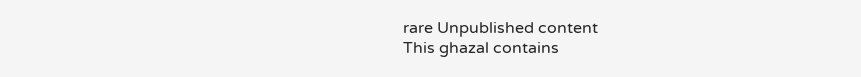rare Unpublished content
This ghazal contains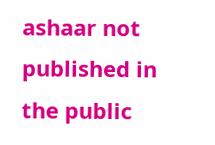ashaar not published in the public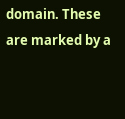domain. These are marked by a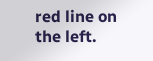red line on the left.